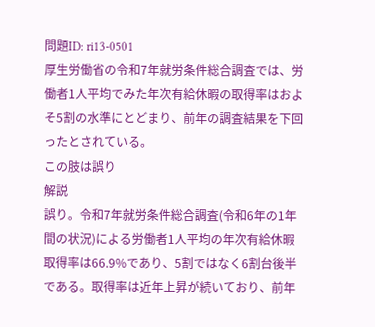問題ID: ri13-0501
厚生労働省の令和7年就労条件総合調査では、労働者1人平均でみた年次有給休暇の取得率はおよそ5割の水準にとどまり、前年の調査結果を下回ったとされている。
この肢は誤り
解説
誤り。令和7年就労条件総合調査(令和6年の1年間の状況)による労働者1人平均の年次有給休暇取得率は66.9%であり、5割ではなく6割台後半である。取得率は近年上昇が続いており、前年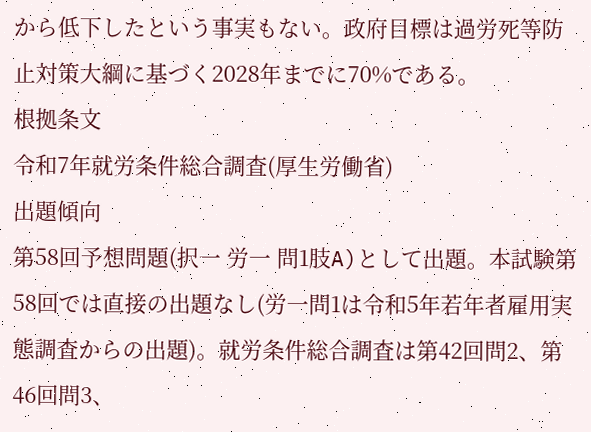から低下したという事実もない。政府目標は過労死等防止対策大綱に基づく2028年までに70%である。
根拠条文
令和7年就労条件総合調査(厚生労働省)
出題傾向
第58回予想問題(択一 労一 問1肢A)として出題。本試験第58回では直接の出題なし(労一問1は令和5年若年者雇用実態調査からの出題)。就労条件総合調査は第42回問2、第46回問3、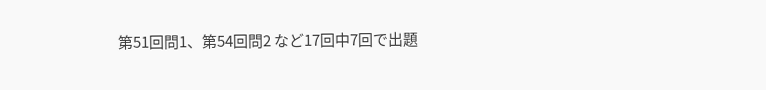第51回問1、第54回問2 など17回中7回で出題